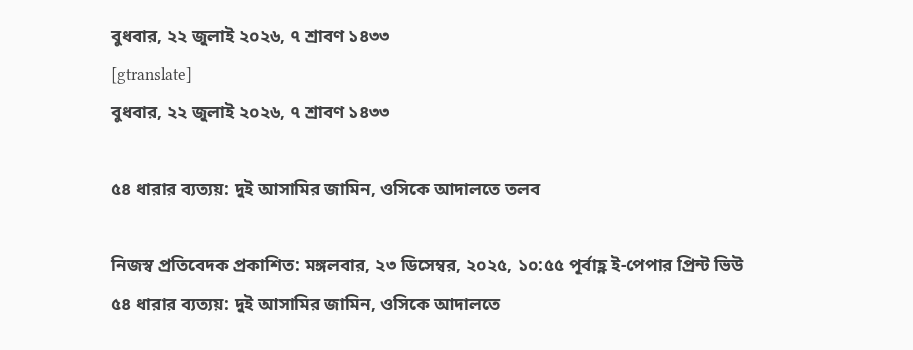বুধবার, ২২ জুলাই ২০২৬, ৭ শ্রাবণ ১৪৩৩
[gtranslate]
বুধবার, ২২ জুলাই ২০২৬, ৭ শ্রাবণ ১৪৩৩

৫৪ ধারার ব্যত্যয়: দুই আসামির জামিন, ওসিকে আদালতে তলব

নিজস্ব প্রতিবেদক প্রকাশিত: মঙ্গলবার, ২৩ ডিসেম্বর, ২০২৫, ১০:৫৫ পূর্বাহ্ণ ই-পেপার প্রিন্ট ভিউ
৫৪ ধারার ব্যত্যয়: দুই আসামির জামিন, ওসিকে আদালতে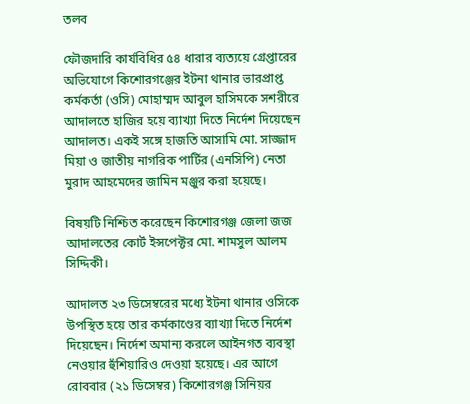তলব

ফৌজদারি কার্যবিধির ৫৪ ধারার ব্যত্যয়ে গ্রেপ্তারের অভিযোগে কিশোরগঞ্জের ইটনা থানার ভারপ্রাপ্ত কর্মকর্তা (ওসি) মোহাম্মদ আবুল হাসিমকে সশরীরে আদালতে হাজির হয়ে ব্যাখ্যা দিতে নির্দেশ দিয়েছেন আদালত। একই সঙ্গে হাজতি আসামি মো. সাজ্জাদ মিয়া ও জাতীয় নাগরিক পার্টির (এনসিপি) নেতা মুরাদ আহমেদের জামিন মঞ্জুর করা হয়েছে।

বিষয়টি নিশ্চিত করেছেন কিশোরগঞ্জ জেলা জজ আদালতের কোর্ট ইন্সপেক্টর মো. শামসুল আলম সিদ্দিকী।

আদালত ২৩ ডিসেম্বরের মধ্যে ইটনা থানার ওসিকে উপস্থিত হয়ে তার কর্মকাণ্ডের ব্যাখ্যা দিতে নির্দেশ দিয়েছেন। নির্দেশ অমান্য করলে আইনগত ব্যবস্থা নেওয়ার হুঁশিয়ারিও দেওয়া হয়েছে। এর আগে রোববার (২১ ডিসেম্বর) কিশোরগঞ্জ সিনিয়র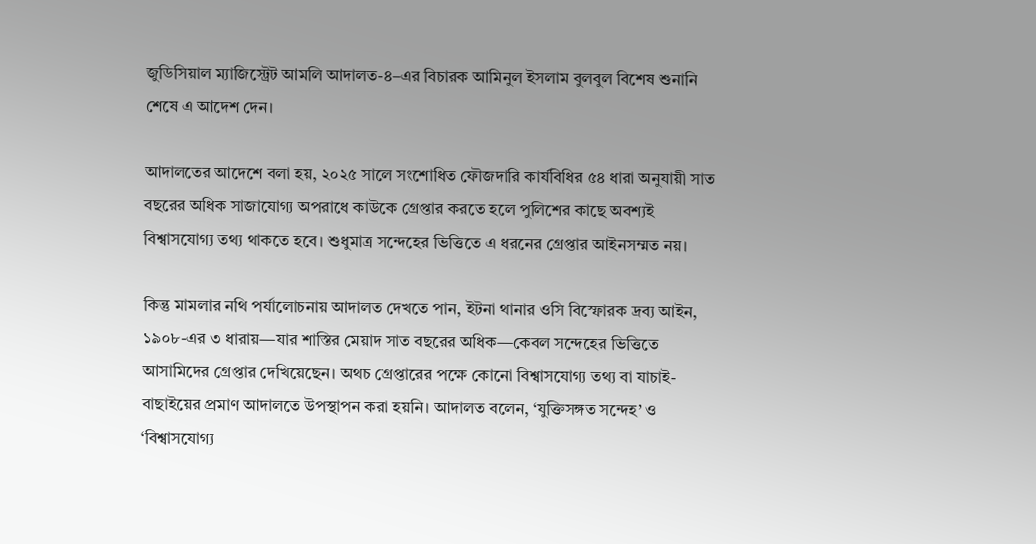জুডিসিয়াল ম্যাজিস্ট্রেট আমলি আদালত-৪–এর বিচারক আমিনুল ইসলাম বুলবুল বিশেষ শুনানি শেষে এ আদেশ দেন।

আদালতের আদেশে বলা হয়, ২০২৫ সালে সংশোধিত ফৌজদারি কার্যবিধির ৫৪ ধারা অনুযায়ী সাত বছরের অধিক সাজাযোগ্য অপরাধে কাউকে গ্রেপ্তার করতে হলে পুলিশের কাছে অবশ্যই বিশ্বাসযোগ্য তথ্য থাকতে হবে। শুধুমাত্র সন্দেহের ভিত্তিতে এ ধরনের গ্রেপ্তার আইনসম্মত নয়।

কিন্তু মামলার নথি পর্যালোচনায় আদালত দেখতে পান, ইটনা থানার ওসি বিস্ফোরক দ্রব্য আইন, ১৯০৮-এর ৩ ধারায়—যার শাস্তির মেয়াদ সাত বছরের অধিক—কেবল সন্দেহের ভিত্তিতে আসামিদের গ্রেপ্তার দেখিয়েছেন। অথচ গ্রেপ্তারের পক্ষে কোনো বিশ্বাসযোগ্য তথ্য বা যাচাই-বাছাইয়ের প্রমাণ আদালতে উপস্থাপন করা হয়নি। আদালত বলেন, ‘যুক্তিসঙ্গত সন্দেহ’ ও ‘বিশ্বাসযোগ্য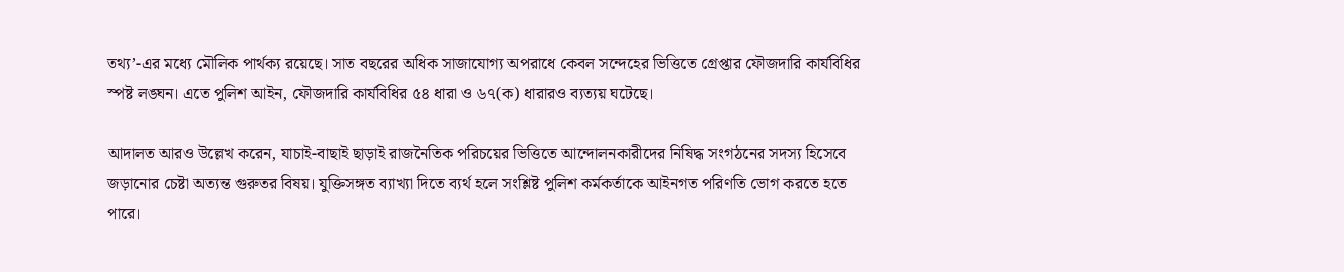তথ্য’-এর মধ্যে মৌলিক পার্থক্য রয়েছে। সাত বছরের অধিক সাজাযোগ্য অপরাধে কেবল সন্দেহের ভিত্তিতে গ্রেপ্তার ফৌজদারি কার্যবিধির স্পষ্ট লঙ্ঘন। এতে পুলিশ আইন, ফৌজদারি কার্যবিধির ৫৪ ধারা ও ৬৭(ক) ধারারও ব্যত্যয় ঘটেছে।

আদালত আরও উল্লেখ করেন, যাচাই-বাছাই ছাড়াই রাজনৈতিক পরিচয়ের ভিত্তিতে আন্দোলনকারীদের নিষিদ্ধ সংগঠনের সদস্য হিসেবে জড়ানোর চেষ্টা অত্যন্ত গুরুতর বিষয়। যুক্তিসঙ্গত ব্যাখ্যা দিতে ব্যর্থ হলে সংশ্লিষ্ট পুলিশ কর্মকর্তাকে আইনগত পরিণতি ভোগ করতে হতে পারে।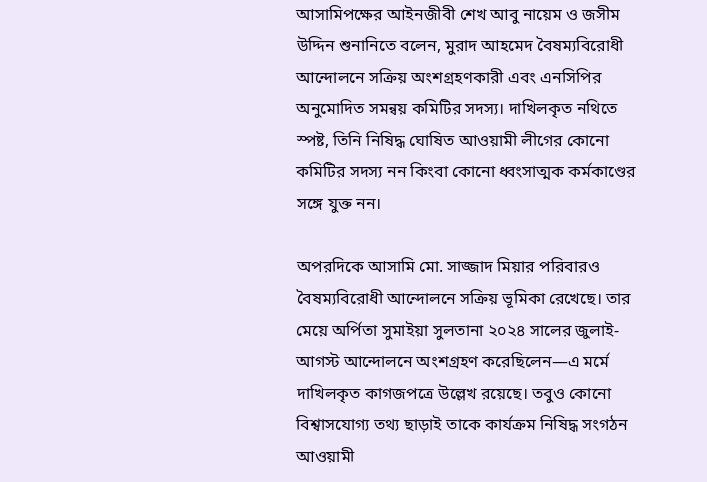আসামিপক্ষের আইনজীবী শেখ আবু নায়েম ও জসীম উদ্দিন শুনানিতে বলেন, মুরাদ আহমেদ বৈষম্যবিরোধী আন্দোলনে সক্রিয় অংশগ্রহণকারী এবং এনসিপির অনুমোদিত সমন্বয় কমিটির সদস্য। দাখিলকৃত নথিতে স্পষ্ট, তিনি নিষিদ্ধ ঘোষিত আওয়ামী লীগের কোনো কমিটির সদস্য নন কিংবা কোনো ধ্বংসাত্মক কর্মকাণ্ডের সঙ্গে যুক্ত নন।

অপরদিকে আসামি মো. সাজ্জাদ মিয়ার পরিবারও বৈষম্যবিরোধী আন্দোলনে সক্রিয় ভূমিকা রেখেছে। তার মেয়ে অর্পিতা সুমাইয়া সুলতানা ২০২৪ সালের জুলাই-আগস্ট আন্দোলনে অংশগ্রহণ করেছিলেন—এ মর্মে দাখিলকৃত কাগজপত্রে উল্লেখ রয়েছে। তবুও কোনো বিশ্বাসযোগ্য তথ্য ছাড়াই তাকে কার্যক্রম নিষিদ্ধ সংগঠন আওয়ামী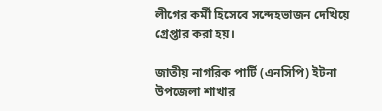লীগের কর্মী হিসেবে সন্দেহভাজন দেখিয়ে গ্রেপ্তার করা হয়।

জাতীয় নাগরিক পার্টি (এনসিপি) ইটনা উপজেলা শাখার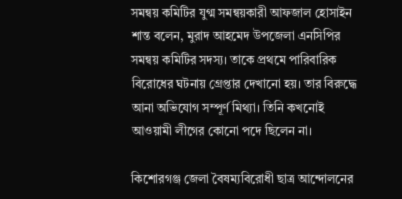সমন্বয় কমিটির যুগ্ম সমন্বয়কারী আফজাল হোসাইন শান্ত বলেন, মুরাদ আহমেদ উপজেলা এনসিপির সমন্বয় কমিটির সদস্য। তাকে প্রথমে পারিবারিক বিরোধের ঘটনায় গ্রেপ্তার দেখানো হয়। তার বিরুদ্ধে আনা অভিযোগ সম্পূর্ণ মিথ্যা। তিনি কখনোই আওয়ামী লীগের কোনো পদে ছিলেন না।

কিশোরগঞ্জ জেলা বৈষম্যবিরোধী ছাত্র আন্দোলনের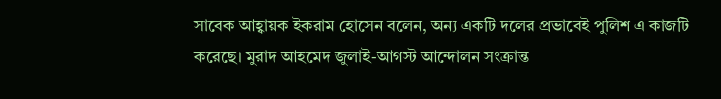সাবেক আহ্বায়ক ইকরাম হোসেন বলেন, অন্য একটি দলের প্রভাবেই পুলিশ এ কাজটি করেছে। মুরাদ আহমেদ জুলাই-আগস্ট আন্দোলন সংক্রান্ত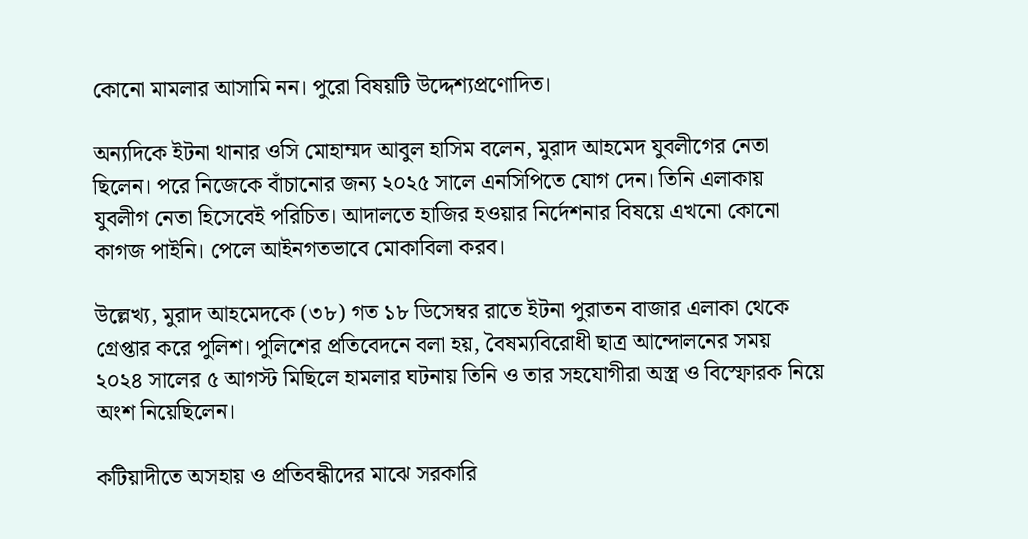কোনো মামলার আসামি নন। পুরো বিষয়টি উদ্দেশ্যপ্রণোদিত।

অন্যদিকে ইটনা থানার ওসি মোহাম্মদ আবুল হাসিম বলেন, মুরাদ আহমেদ যুবলীগের নেতা ছিলেন। পরে নিজেকে বাঁচানোর জন্য ২০২৫ সালে এনসিপিতে যোগ দেন। তিনি এলাকায় যুবলীগ নেতা হিসেবেই পরিচিত। আদালতে হাজির হওয়ার নির্দেশনার বিষয়ে এখনো কোনো কাগজ পাইনি। পেলে আইনগতভাবে মোকাবিলা করব।

উল্লেখ্য, মুরাদ আহমেদকে (৩৮) গত ১৮ ডিসেম্বর রাতে ইটনা পুরাতন বাজার এলাকা থেকে গ্রেপ্তার করে পুলিশ। পুলিশের প্রতিবেদনে বলা হয়, বৈষম্যবিরোধী ছাত্র আন্দোলনের সময় ২০২৪ সালের ৫ আগস্ট মিছিলে হামলার ঘটনায় তিনি ও তার সহযোগীরা অস্ত্র ও বিস্ফোরক নিয়ে অংশ নিয়েছিলেন।

কটিয়াদীতে অসহায় ও প্রতিবন্ধীদের মাঝে সরকারি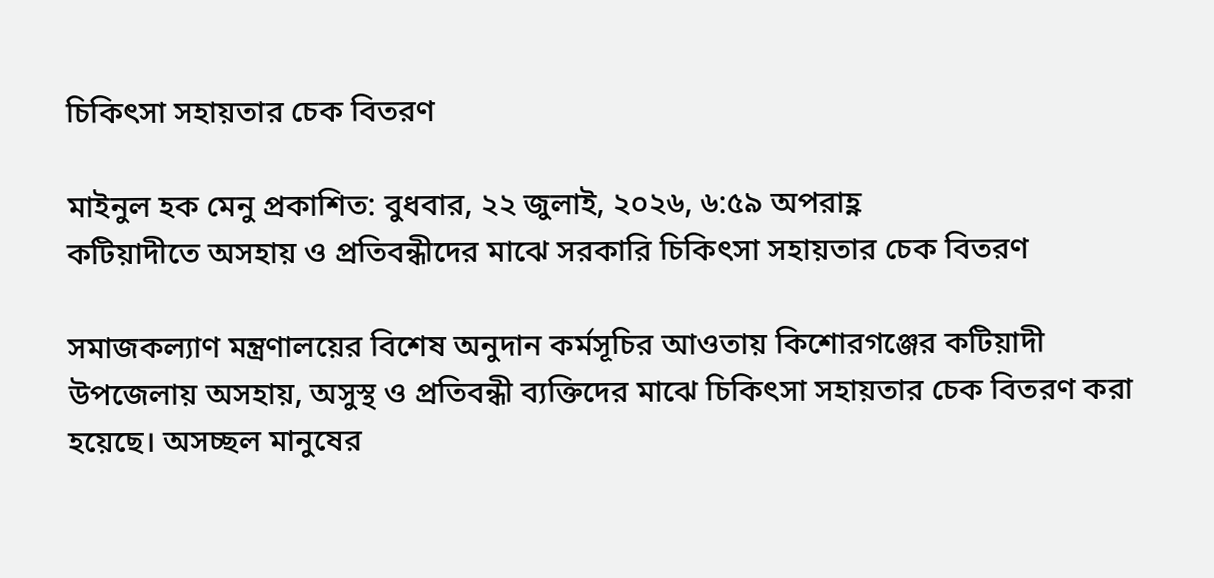চিকিৎসা সহায়তার চেক বিতরণ

মাইনুল হক মেনু প্রকাশিত: বুধবার, ২২ জুলাই, ২০২৬, ৬:৫৯ অপরাহ্ণ
কটিয়াদীতে অসহায় ও প্রতিবন্ধীদের মাঝে সরকারি চিকিৎসা সহায়তার চেক বিতরণ

সমাজকল্যাণ মন্ত্রণালয়ের বিশেষ অনুদান কর্মসূচির আওতায় কিশোরগঞ্জের কটিয়াদী উপজেলায় অসহায়, অসুস্থ ও প্রতিবন্ধী ব্যক্তিদের মাঝে চিকিৎসা সহায়তার চেক বিতরণ করা হয়েছে। অসচ্ছল মানুষের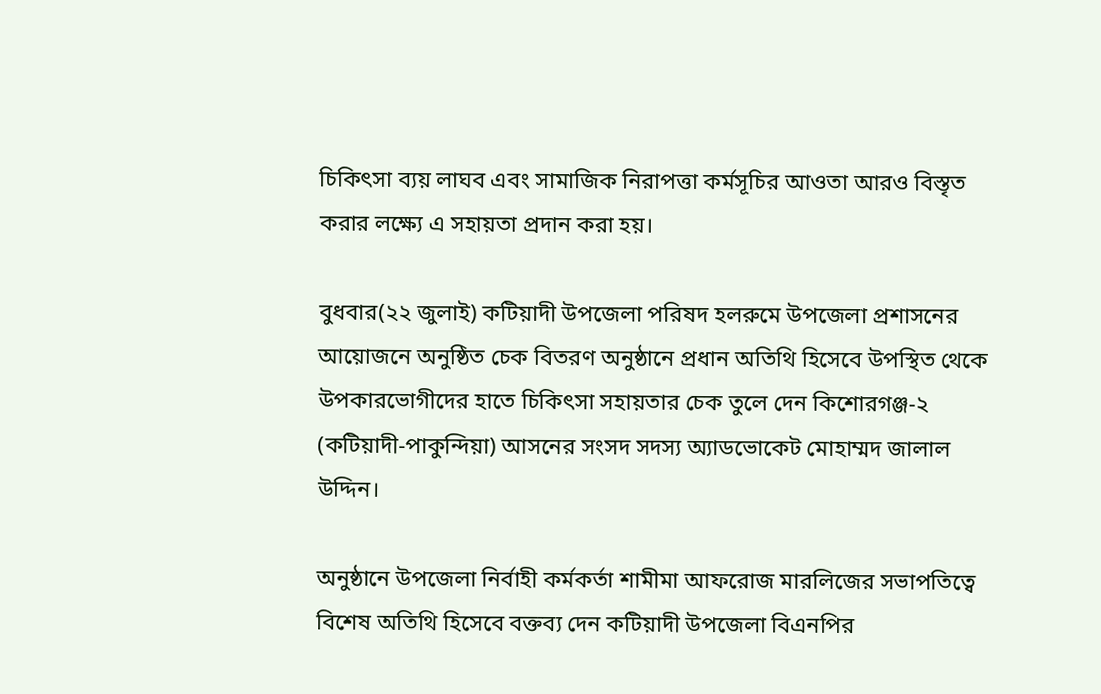চিকিৎসা ব্যয় লাঘব এবং সামাজিক নিরাপত্তা কর্মসূচির আওতা আরও বিস্তৃত করার লক্ষ্যে এ সহায়তা প্রদান করা হয়।

বুধবার(২২ জুলাই) কটিয়াদী উপজেলা পরিষদ হলরুমে উপজেলা প্রশাসনের আয়োজনে অনুষ্ঠিত চেক বিতরণ অনুষ্ঠানে প্রধান অতিথি হিসেবে উপস্থিত থেকে উপকারভোগীদের হাতে চিকিৎসা সহায়তার চেক তুলে দেন কিশোরগঞ্জ-২ (কটিয়াদী-পাকুন্দিয়া) আসনের সংসদ সদস্য অ্যাডভোকেট মোহাম্মদ জালাল উদ্দিন।

অনুষ্ঠানে উপজেলা নির্বাহী কর্মকর্তা শামীমা আফরোজ মারলিজের সভাপতিত্বে বিশেষ অতিথি হিসেবে বক্তব্য দেন কটিয়াদী উপজেলা বিএনপির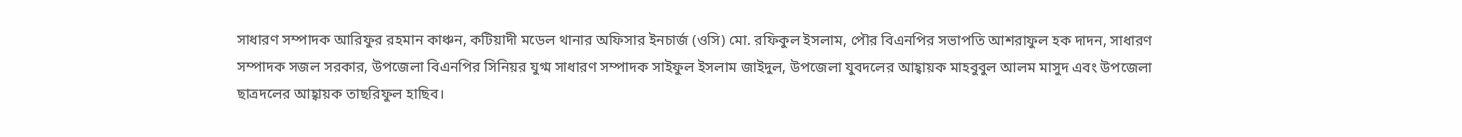সাধারণ সম্পাদক আরিফুর রহমান কাঞ্চন, কটিয়াদী মডেল থানার অফিসার ইনচার্জ (ওসি) মো. রফিকুল ইসলাম, পৌর বিএনপির সভাপতি আশরাফুল হক দাদন, সাধারণ সম্পাদক সজল সরকার, উপজেলা বিএনপির সিনিয়র যুগ্ম সাধারণ সম্পাদক সাইফুল ইসলাম জাইদুল, উপজেলা যুবদলের আহ্বায়ক মাহবুবুল আলম মাসুদ এবং উপজেলা ছাত্রদলের আহ্বায়ক তাছরিফুল হাছিব।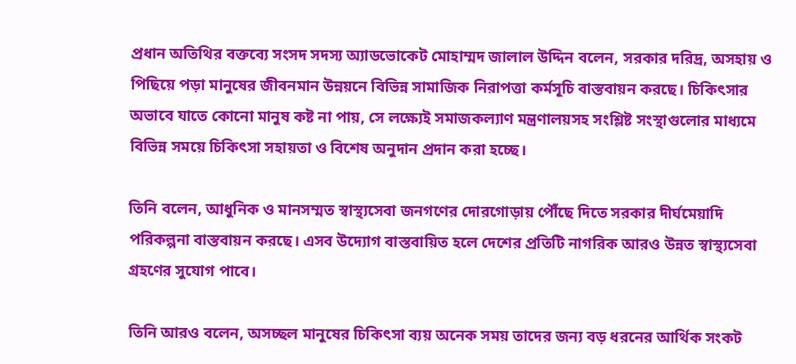প্রধান অতিথির বক্তব্যে সংসদ সদস্য অ্যাডভোকেট মোহাম্মদ জালাল উদ্দিন বলেন, সরকার দরিদ্র, অসহায় ও পিছিয়ে পড়া মানুষের জীবনমান উন্নয়নে বিভিন্ন সামাজিক নিরাপত্তা কর্মসূচি বাস্তবায়ন করছে। চিকিৎসার অভাবে যাতে কোনো মানুষ কষ্ট না পায়, সে লক্ষ্যেই সমাজকল্যাণ মন্ত্রণালয়সহ সংশ্লিষ্ট সংস্থাগুলোর মাধ্যমে বিভিন্ন সময়ে চিকিৎসা সহায়তা ও বিশেষ অনুদান প্রদান করা হচ্ছে।

তিনি বলেন, আধুনিক ও মানসম্মত স্বাস্থ্যসেবা জনগণের দোরগোড়ায় পৌঁছে দিতে সরকার দীর্ঘমেয়াদি পরিকল্পনা বাস্তবায়ন করছে। এসব উদ্যোগ বাস্তবায়িত হলে দেশের প্রতিটি নাগরিক আরও উন্নত স্বাস্থ্যসেবা গ্রহণের সুযোগ পাবে।

তিনি আরও বলেন, অসচ্ছল মানুষের চিকিৎসা ব্যয় অনেক সময় তাদের জন্য বড় ধরনের আর্থিক সংকট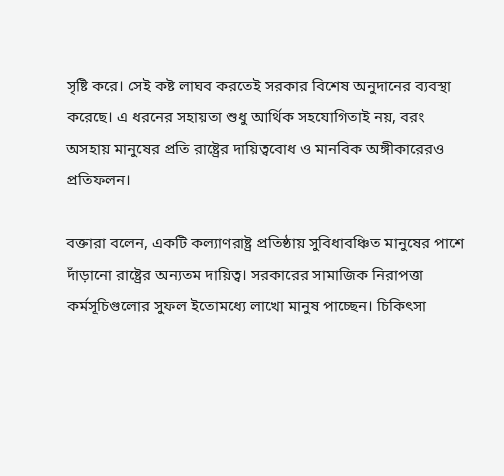সৃষ্টি করে। সেই কষ্ট লাঘব করতেই সরকার বিশেষ অনুদানের ব্যবস্থা করেছে। এ ধরনের সহায়তা শুধু আর্থিক সহযোগিতাই নয়, বরং অসহায় মানুষের প্রতি রাষ্ট্রের দায়িত্ববোধ ও মানবিক অঙ্গীকারেরও প্রতিফলন।

বক্তারা বলেন, একটি কল্যাণরাষ্ট্র প্রতিষ্ঠায় সুবিধাবঞ্চিত মানুষের পাশে দাঁড়ানো রাষ্ট্রের অন্যতম দায়িত্ব। সরকারের সামাজিক নিরাপত্তা কর্মসূচিগুলোর সুফল ইতোমধ্যে লাখো মানুষ পাচ্ছেন। চিকিৎসা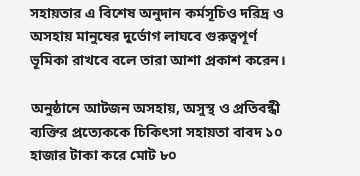সহায়তার এ বিশেষ অনুদান কর্মসূচিও দরিদ্র ও অসহায় মানুষের দুর্ভোগ লাঘবে গুরুত্বপূর্ণ ভূমিকা রাখবে বলে তারা আশা প্রকাশ করেন।

অনুষ্ঠানে আটজন অসহায়, অসুস্থ ও প্রতিবন্ধী ব্যক্তির প্রত্যেককে চিকিৎসা সহায়তা বাবদ ১০ হাজার টাকা করে মোট ৮০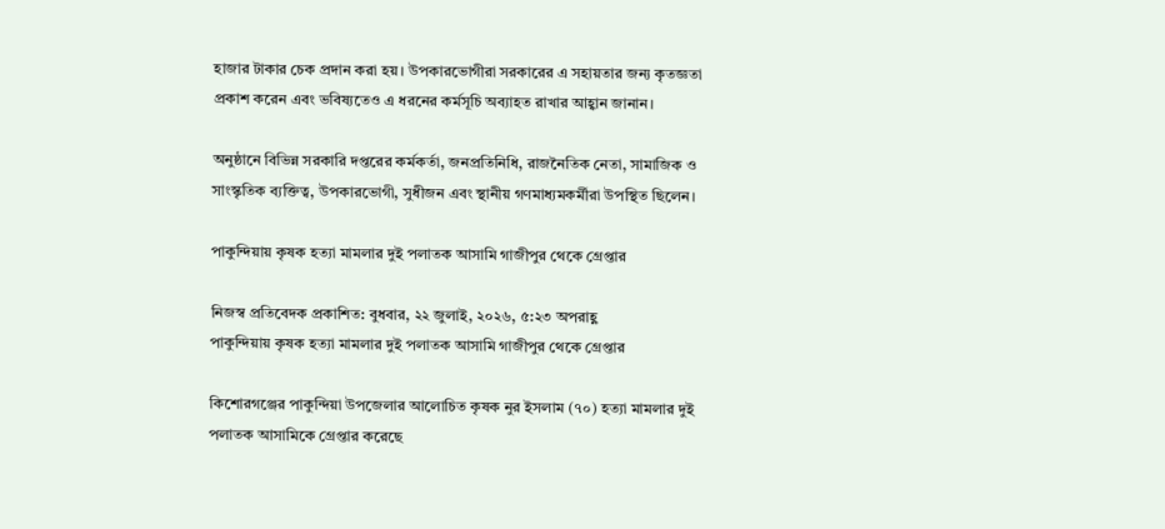হাজার টাকার চেক প্রদান করা হয়। উপকারভোগীরা সরকারের এ সহায়তার জন্য কৃতজ্ঞতা প্রকাশ করেন এবং ভবিষ্যতেও এ ধরনের কর্মসূচি অব্যাহত রাখার আহ্বান জানান।

অনুষ্ঠানে বিভিন্ন সরকারি দপ্তরের কর্মকর্তা, জনপ্রতিনিধি, রাজনৈতিক নেতা, সামাজিক ও সাংস্কৃতিক ব্যক্তিত্ব, উপকারভোগী, সুধীজন এবং স্থানীয় গণমাধ্যমকর্মীরা উপস্থিত ছিলেন।

পাকুন্দিয়ায় কৃষক হত্যা মামলার দুই পলাতক আসামি গাজীপুর থেকে গ্রেপ্তার

নিজস্ব প্রতিবেদক প্রকাশিত: বুধবার, ২২ জুলাই, ২০২৬, ৫:২৩ অপরাহ্ণ
পাকুন্দিয়ায় কৃষক হত্যা মামলার দুই পলাতক আসামি গাজীপুর থেকে গ্রেপ্তার

কিশোরগঞ্জের পাকুন্দিয়া উপজেলার আলোচিত কৃষক নুর ইসলাম (৭০) হত্যা মামলার দুই পলাতক আসামিকে গ্রেপ্তার করেছে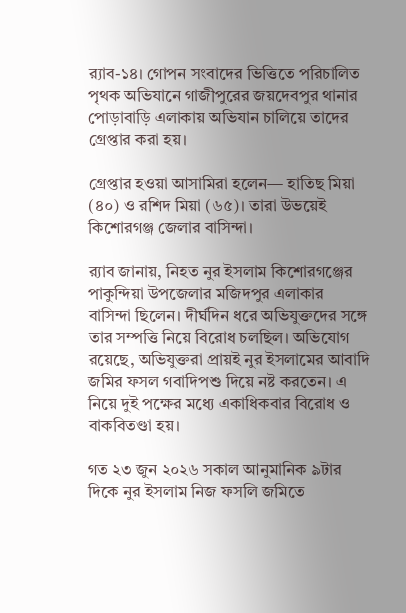র‍্যাব-১৪। গোপন সংবাদের ভিত্তিতে পরিচালিত পৃথক অভিযানে গাজীপুরের জয়দেবপুর থানার পোড়াবাড়ি এলাকায় অভিযান চালিয়ে তাদের গ্রেপ্তার করা হয়।

গ্রেপ্তার হওয়া আসামিরা হলেন— হাতিছ মিয়া (৪০) ও রশিদ মিয়া (৬৫)। তারা উভয়েই কিশোরগঞ্জ জেলার বাসিন্দা।

র‍্যাব জানায়, নিহত নুর ইসলাম কিশোরগঞ্জের পাকুন্দিয়া উপজেলার মজিদপুর এলাকার বাসিন্দা ছিলেন। দীর্ঘদিন ধরে অভিযুক্তদের সঙ্গে তার সম্পত্তি নিয়ে বিরোধ চলছিল। অভিযোগ রয়েছে, অভিযুক্তরা প্রায়ই নুর ইসলামের আবাদি জমির ফসল গবাদিপশু দিয়ে নষ্ট করতেন। এ নিয়ে দুই পক্ষের মধ্যে একাধিকবার বিরোধ ও বাকবিতণ্ডা হয়।

গত ২৩ জুন ২০২৬ সকাল আনুমানিক ৯টার দিকে নুর ইসলাম নিজ ফসলি জমিতে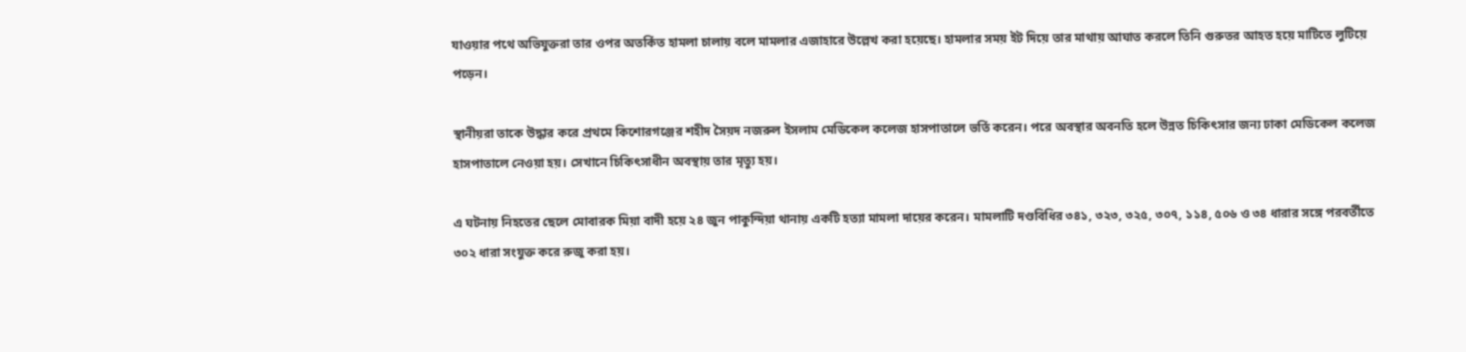যাওয়ার পথে অভিযুক্তরা তার ওপর অতর্কিত হামলা চালায় বলে মামলার এজাহারে উল্লেখ করা হয়েছে। হামলার সময় ইট দিয়ে তার মাথায় আঘাত করলে তিনি গুরুতর আহত হয়ে মাটিতে লুটিয়ে পড়েন।

স্থানীয়রা তাকে উদ্ধার করে প্রথমে কিশোরগঞ্জের শহীদ সৈয়দ নজরুল ইসলাম মেডিকেল কলেজ হাসপাতালে ভর্তি করেন। পরে অবস্থার অবনতি হলে উন্নত চিকিৎসার জন্য ঢাকা মেডিকেল কলেজ হাসপাতালে নেওয়া হয়। সেখানে চিকিৎসাধীন অবস্থায় তার মৃত্যু হয়।

এ ঘটনায় নিহতের ছেলে মোবারক মিয়া বাদী হয়ে ২৪ জুন পাকুন্দিয়া থানায় একটি হত্যা মামলা দায়ের করেন। মামলাটি দণ্ডবিধির ৩৪১, ৩২৩, ৩২৫, ৩০৭, ১১৪, ৫০৬ ও ৩৪ ধারার সঙ্গে পরবর্তীতে ৩০২ ধারা সংযুক্ত করে রুজু করা হয়।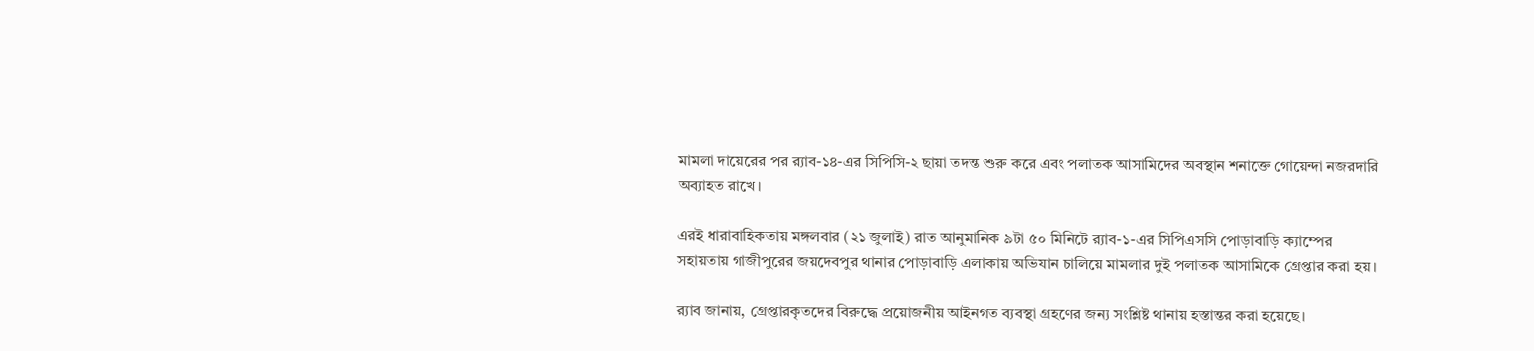মামলা দায়েরের পর র‍্যাব-১৪-এর সিপিসি-২ ছায়া তদন্ত শুরু করে এবং পলাতক আসামিদের অবস্থান শনাক্তে গোয়েন্দা নজরদারি অব্যাহত রাখে।

এরই ধারাবাহিকতায় মঙ্গলবার (২১ জুলাই) রাত আনুমানিক ৯টা ৫০ মিনিটে র‍্যাব-১-এর সিপিএসসি পোড়াবাড়ি ক্যাম্পের সহায়তায় গাজীপুরের জয়দেবপুর থানার পোড়াবাড়ি এলাকায় অভিযান চালিয়ে মামলার দুই পলাতক আসামিকে গ্রেপ্তার করা হয়।

র‍্যাব জানায়, গ্রেপ্তারকৃতদের বিরুদ্ধে প্রয়োজনীয় আইনগত ব্যবস্থা গ্রহণের জন্য সংশ্লিষ্ট থানায় হস্তান্তর করা হয়েছে।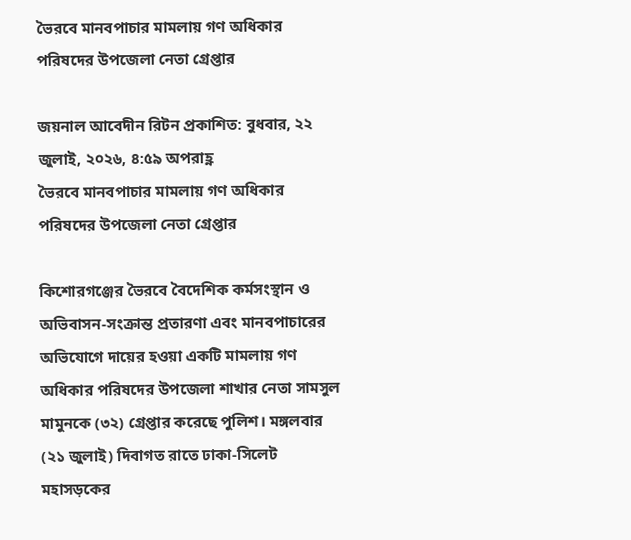ভৈরবে মানবপাচার মামলায় গণ অধিকার পরিষদের উপজেলা নেতা গ্রেপ্তার

জয়নাল আবেদীন রিটন প্রকাশিত: বুধবার, ২২ জুলাই, ২০২৬, ৪:৫৯ অপরাহ্ণ
ভৈরবে মানবপাচার মামলায় গণ অধিকার পরিষদের উপজেলা নেতা গ্রেপ্তার

কিশোরগঞ্জের ভৈরবে বৈদেশিক কর্মসংস্থান ও অভিবাসন-সংক্রান্ত প্রতারণা এবং মানবপাচারের অভিযোগে দায়ের হওয়া একটি মামলায় গণ অধিকার পরিষদের উপজেলা শাখার নেতা সামসুল মামুনকে (৩২) গ্রেপ্তার করেছে পুলিশ। মঙ্গলবার (২১ জুলাই) দিবাগত রাতে ঢাকা-সিলেট মহাসড়কের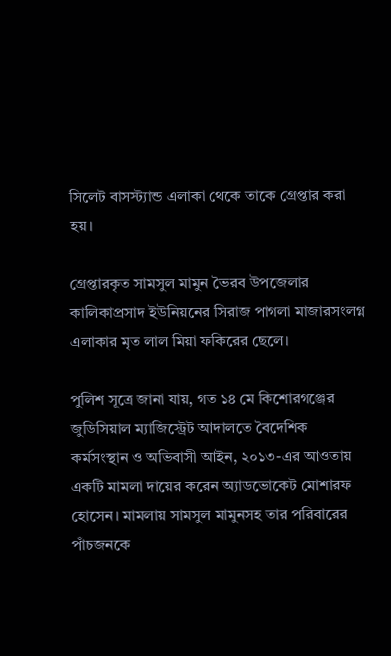সিলেট বাসস্ট্যান্ড এলাকা থেকে তাকে গ্রেপ্তার করা হয়।

গ্রেপ্তারকৃত সামসুল মামুন ভৈরব উপজেলার কালিকাপ্রসাদ ইউনিয়নের সিরাজ পাগলা মাজারসংলগ্ন এলাকার মৃত লাল মিয়া ফকিরের ছেলে।

পুলিশ সূত্রে জানা যায়, গত ১৪ মে কিশোরগঞ্জের জুডিসিয়াল ম্যাজিস্ট্রেট আদালতে বৈদেশিক কর্মসংস্থান ও অভিবাসী আইন, ২০১৩-এর আওতায় একটি মামলা দায়ের করেন অ্যাডভোকেট মোশারফ হোসেন। মামলায় সামসুল মামুনসহ তার পরিবারের পাঁচজনকে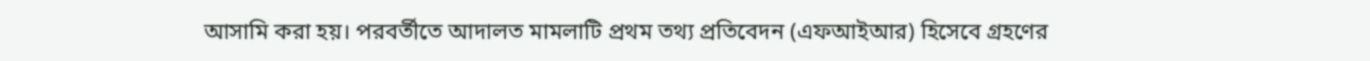আসামি করা হয়। পরবর্তীতে আদালত মামলাটি প্রথম তথ্য প্রতিবেদন (এফআইআর) হিসেবে গ্রহণের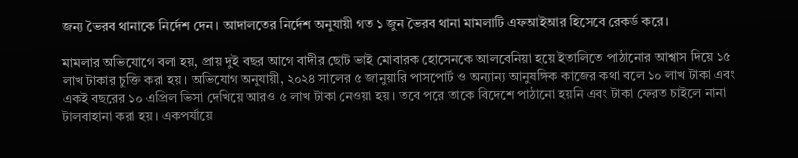জন্য ভৈরব থানাকে নির্দেশ দেন। আদালতের নির্দেশ অনুযায়ী গত ১ জুন ভৈরব থানা মামলাটি এফআইআর হিসেবে রেকর্ড করে।

মামলার অভিযোগে বলা হয়, প্রায় দুই বছর আগে বাদীর ছোট ভাই মোবারক হোসেনকে আলবেনিয়া হয়ে ইতালিতে পাঠানোর আশ্বাস দিয়ে ১৫ লাখ টাকার চুক্তি করা হয়। অভিযোগ অনুযায়ী, ২০২৪ সালের ৫ জানুয়ারি পাসপোর্ট ও অন্যান্য আনুষঙ্গিক কাজের কথা বলে ১০ লাখ টাকা এবং একই বছরের ১০ এপ্রিল ভিসা দেখিয়ে আরও ৫ লাখ টাকা নেওয়া হয়। তবে পরে তাকে বিদেশে পাঠানো হয়নি এবং টাকা ফেরত চাইলে নানা টালবাহানা করা হয়। একপর্যায়ে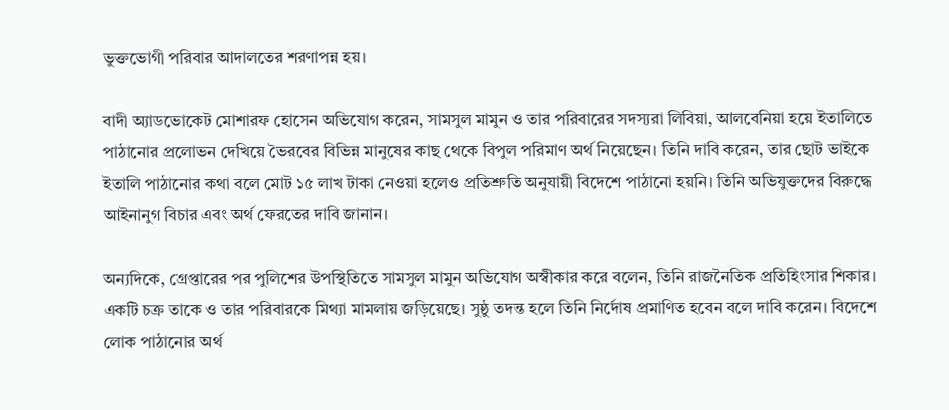ভুক্তভোগী পরিবার আদালতের শরণাপন্ন হয়।

বাদী অ্যাডভোকেট মোশারফ হোসেন অভিযোগ করেন, সামসুল মামুন ও তার পরিবারের সদস্যরা লিবিয়া, আলবেনিয়া হয়ে ইতালিতে পাঠানোর প্রলোভন দেখিয়ে ভৈরবের বিভিন্ন মানুষের কাছ থেকে বিপুল পরিমাণ অর্থ নিয়েছেন। তিনি দাবি করেন, তার ছোট ভাইকে ইতালি পাঠানোর কথা বলে মোট ১৫ লাখ টাকা নেওয়া হলেও প্রতিশ্রুতি অনুযায়ী বিদেশে পাঠানো হয়নি। তিনি অভিযুক্তদের বিরুদ্ধে আইনানুগ বিচার এবং অর্থ ফেরতের দাবি জানান।

অন্যদিকে, গ্রেপ্তারের পর পুলিশের উপস্থিতিতে সামসুল মামুন অভিযোগ অস্বীকার করে বলেন, তিনি রাজনৈতিক প্রতিহিংসার শিকার। একটি চক্র তাকে ও তার পরিবারকে মিথ্যা মামলায় জড়িয়েছে। সুষ্ঠু তদন্ত হলে তিনি নির্দোষ প্রমাণিত হবেন বলে দাবি করেন। বিদেশে লোক পাঠানোর অর্থ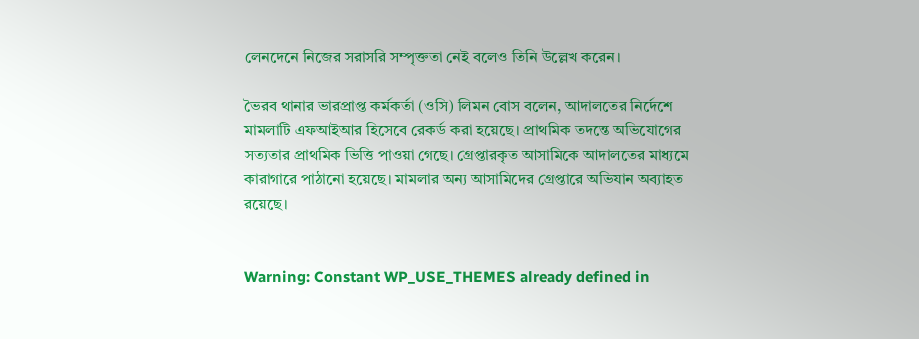লেনদেনে নিজের সরাসরি সম্পৃক্ততা নেই বলেও তিনি উল্লেখ করেন।

ভৈরব থানার ভারপ্রাপ্ত কর্মকর্তা (ওসি) লিমন বোস বলেন, আদালতের নির্দেশে মামলাটি এফআইআর হিসেবে রেকর্ড করা হয়েছে। প্রাথমিক তদন্তে অভিযোগের সত্যতার প্রাথমিক ভিত্তি পাওয়া গেছে। গ্রেপ্তারকৃত আসামিকে আদালতের মাধ্যমে কারাগারে পাঠানো হয়েছে। মামলার অন্য আসামিদের গ্রেপ্তারে অভিযান অব্যাহত রয়েছে।


Warning: Constant WP_USE_THEMES already defined in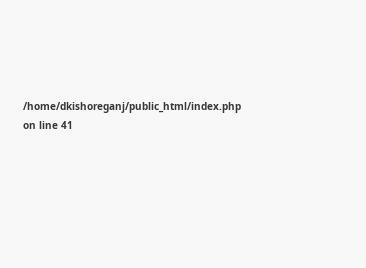/home/dkishoreganj/public_html/index.php on line 41